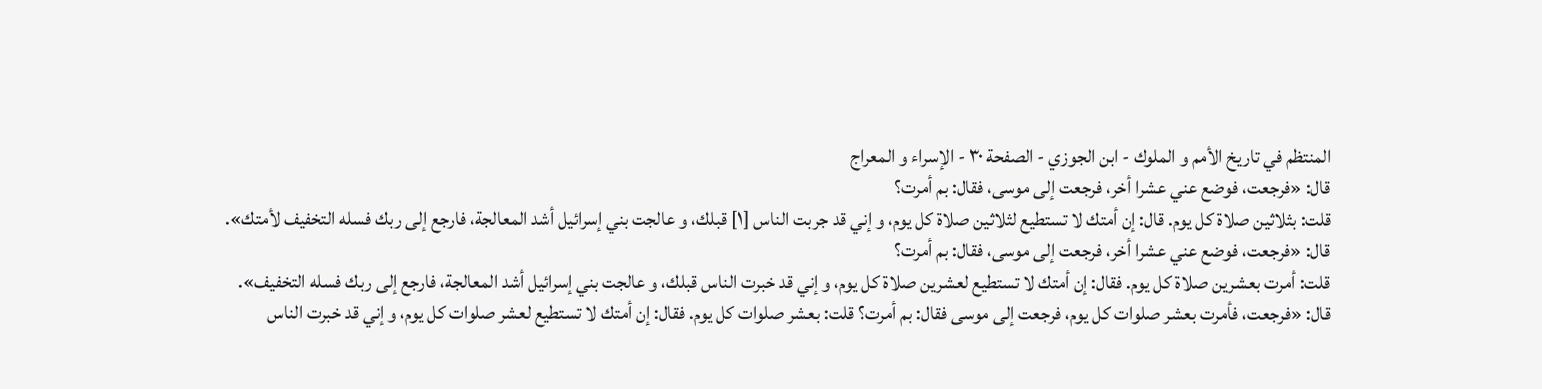المنتظم في تاريخ الأمم و الملوك - ابن الجوزي - الصفحة ٣٠ - الإسراء و المعراج
قال: «فرجعت، فوضع عني عشرا أخر، فرجعت إلى موسى، فقال: بم أمرت؟
قلت: بثلاثين صلاة كل يوم. قال: إن أمتك لا تستطيع لثلاثين صلاة كل يوم، و إني قد جربت الناس [١] قبلك، و عالجت بني إسرائيل أشد المعالجة، فارجع إلى ربك فسله التخفيف لأمتك».
قال: «فرجعت، فوضع عني عشرا أخر، فرجعت إلى موسى، فقال: بم أمرت؟
قلت: أمرت بعشرين صلاة كل يوم. فقال: إن أمتك لا تستطيع لعشرين صلاة كل يوم، و إني قد خبرت الناس قبلك، و عالجت بني إسرائيل أشد المعالجة، فارجع إلى ربك فسله التخفيف».
قال: «فرجعت، فأمرت بعشر صلوات كل يوم، فرجعت إلى موسى فقال: بم أمرت؟ قلت: بعشر صلوات كل يوم. فقال: إن أمتك لا تستطيع لعشر صلوات كل يوم، و إني قد خبرت الناس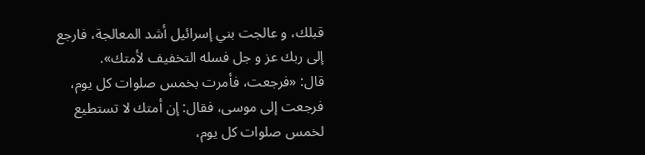قبلك، و عالجت بني إسرائيل أشد المعالجة، فارجع إلى ربك عز و جل فسله التخفيف لأمتك».
قال: «فرجعت، فأمرت بخمس صلوات كل يوم، فرجعت إلى موسى، فقال: إن أمتك لا تستطيع لخمس صلوات كل يوم،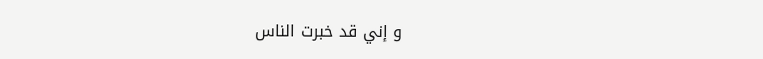و إني قد خبرت الناس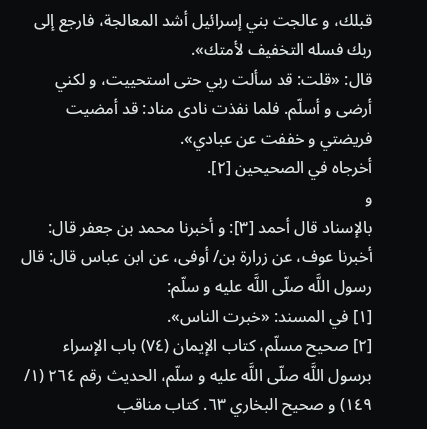قبلك، و عالجت بني إسرائيل أشد المعالجة، فارجع إلى ربك فسله التخفيف لأمتك».
قال: «قلت: قد سألت ربي حتى استحييت، و لكني أرضى و أسلّم. فلما نفذت نادى مناد: قد أمضيت فريضتي و خففت عن عبادي».
أخرجاه في الصحيحين [٢].
و
بالإسناد قال أحمد [٣]: و أخبرنا محمد بن جعفر قال: أخبرنا عوف، عن زرارة بن/ أوفى، عن ابن عباس قال: قال رسول اللَّه صلّى اللَّه عليه و سلّم:
[١] في المسند: «خبرت الناس».
[٢] صحيح مسلّم، كتاب الإيمان (٧٤) باب الإسراء برسول اللَّه صلّى اللَّه عليه و سلّم، الحديث رقم ٢٦٤ (١/ ١٤٩) و صحيح البخاري ٦٣. كتاب مناقب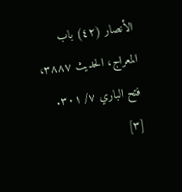الأنصار (٤٢) باب المعراج، الحديث ٣٨٨٧، فتح الباري ٧/ ٣٠١.
[٣]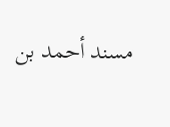مسند أحمد بن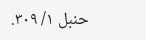حنبل ١/ ٣٠٩.